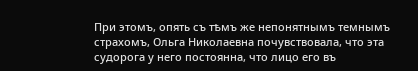При этомъ, опять съ тѣмъ же непонятнымъ темнымъ страхомъ, Ольга Николаевна почувствовала, что эта судорога у него постоянна, что лицо его въ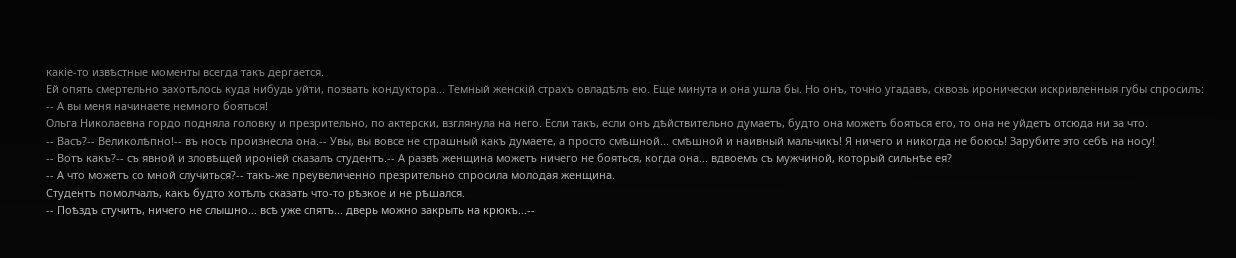какіе-то извѣстные моменты всегда такъ дергается.
Ей опять смертельно захотѣлось куда нибудь уйти, позвать кондуктора... Темный женскій страхъ овладѣлъ ею. Еще минута и она ушла бы. Но онъ, точно угадавъ, сквозь иронически искривленныя губы спросилъ:
-- А вы меня начинаете немного бояться!
Ольга Николаевна гордо подняла головку и презрительно, по актерски, взглянула на него. Если такъ, если онъ дѣйствительно думаетъ, будто она можетъ бояться его, то она не уйдетъ отсюда ни за что.
-- Васъ?-- Великолѣпно!-- въ носъ произнесла она.-- Увы, вы вовсе не страшный какъ думаете, а просто смѣшной... смѣшной и наивный мальчикъ! Я ничего и никогда не боюсь! Зарубите это себѣ на носу!
-- Вотъ какъ?-- съ явной и зловѣщей ироніей сказалъ студентъ.-- А развѣ женщина можетъ ничего не бояться, когда она... вдвоемъ съ мужчиной, который сильнѣе ея?
-- А что можетъ со мной случиться?-- такъ-же преувеличенно презрительно спросила молодая женщина.
Студентъ помолчалъ, какъ будто хотѣлъ сказать что-то рѣзкое и не рѣшался.
-- Поѣздъ стучитъ, ничего не слышно... всѣ уже спятъ... дверь можно закрыть на крюкъ...--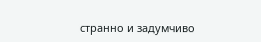странно и задумчиво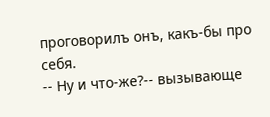проговорилъ онъ, какъ-бы про себя.
-- Ну и что-же?-- вызывающе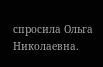спросила Ольга Николаевна.